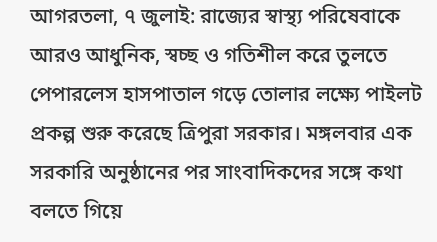আগরতলা, ৭ জুলাই: রাজ্যের স্বাস্থ্য পরিষেবাকে আরও আধুনিক, স্বচ্ছ ও গতিশীল করে তুলতে পেপারলেস হাসপাতাল গড়ে তোলার লক্ষ্যে পাইলট প্রকল্প শুরু করেছে ত্রিপুরা সরকার। মঙ্গলবার এক সরকারি অনুষ্ঠানের পর সাংবাদিকদের সঙ্গে কথা বলতে গিয়ে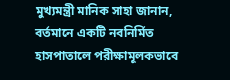মুখ্যমন্ত্রী মানিক সাহা জানান, বর্তমানে একটি নবনির্মিত হাসপাতালে পরীক্ষামূলকভাবে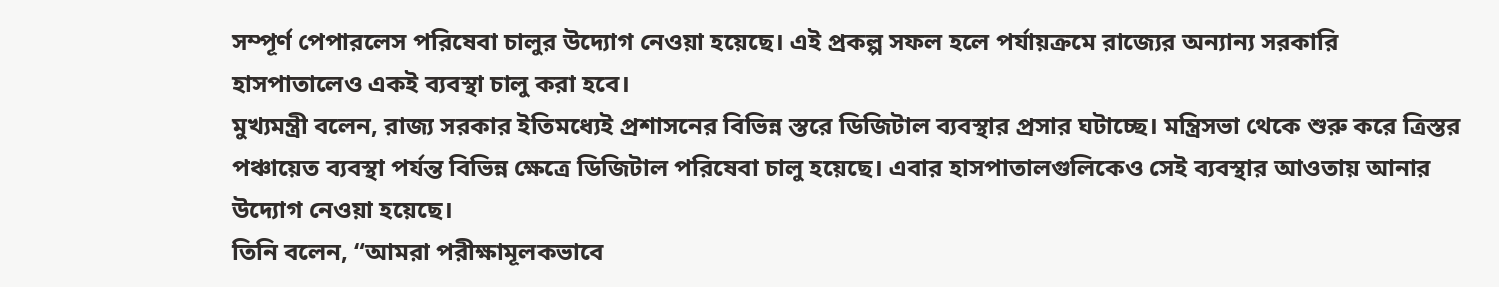সম্পূর্ণ পেপারলেস পরিষেবা চালুর উদ্যোগ নেওয়া হয়েছে। এই প্রকল্প সফল হলে পর্যায়ক্রমে রাজ্যের অন্যান্য সরকারি হাসপাতালেও একই ব্যবস্থা চালু করা হবে।
মুখ্যমন্ত্রী বলেন, রাজ্য সরকার ইতিমধ্যেই প্রশাসনের বিভিন্ন স্তরে ডিজিটাল ব্যবস্থার প্রসার ঘটাচ্ছে। মন্ত্রিসভা থেকে শুরু করে ত্রিস্তর পঞ্চায়েত ব্যবস্থা পর্যন্ত বিভিন্ন ক্ষেত্রে ডিজিটাল পরিষেবা চালু হয়েছে। এবার হাসপাতালগুলিকেও সেই ব্যবস্থার আওতায় আনার উদ্যোগ নেওয়া হয়েছে।
তিনি বলেন, “আমরা পরীক্ষামূলকভাবে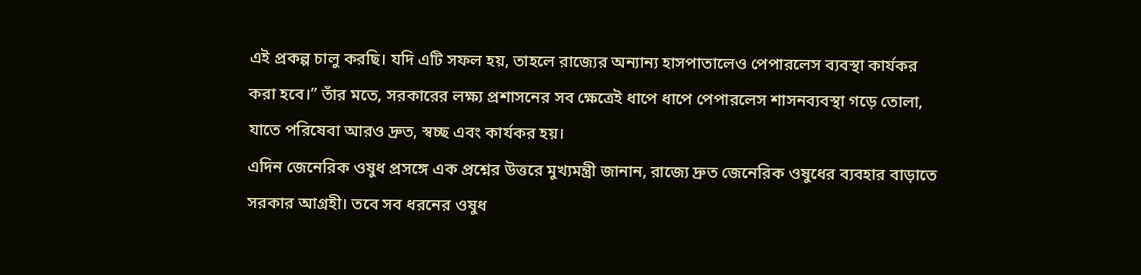এই প্রকল্প চালু করছি। যদি এটি সফল হয়, তাহলে রাজ্যের অন্যান্য হাসপাতালেও পেপারলেস ব্যবস্থা কার্যকর করা হবে।” তাঁর মতে, সরকারের লক্ষ্য প্রশাসনের সব ক্ষেত্রেই ধাপে ধাপে পেপারলেস শাসনব্যবস্থা গড়ে তোলা, যাতে পরিষেবা আরও দ্রুত, স্বচ্ছ এবং কার্যকর হয়।
এদিন জেনেরিক ওষুধ প্রসঙ্গে এক প্রশ্নের উত্তরে মুখ্যমন্ত্রী জানান, রাজ্যে দ্রুত জেনেরিক ওষুধের ব্যবহার বাড়াতে সরকার আগ্রহী। তবে সব ধরনের ওষুধ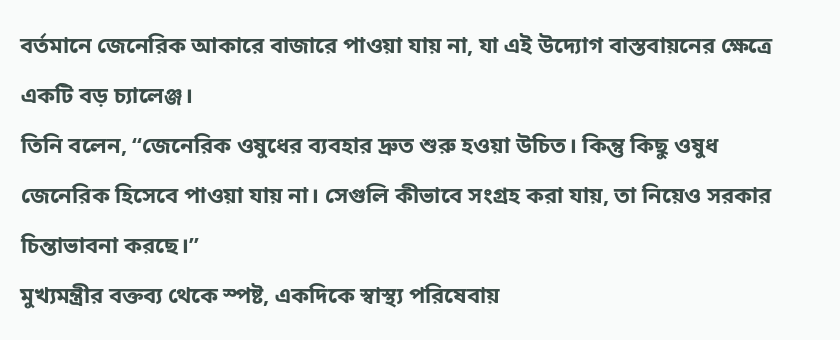বর্তমানে জেনেরিক আকারে বাজারে পাওয়া যায় না, যা এই উদ্যোগ বাস্তবায়নের ক্ষেত্রে একটি বড় চ্যালেঞ্জ।
তিনি বলেন, “জেনেরিক ওষুধের ব্যবহার দ্রুত শুরু হওয়া উচিত। কিন্তু কিছু ওষুধ জেনেরিক হিসেবে পাওয়া যায় না। সেগুলি কীভাবে সংগ্রহ করা যায়, তা নিয়েও সরকার চিন্তাভাবনা করছে।”
মুখ্যমন্ত্রীর বক্তব্য থেকে স্পষ্ট, একদিকে স্বাস্থ্য পরিষেবায়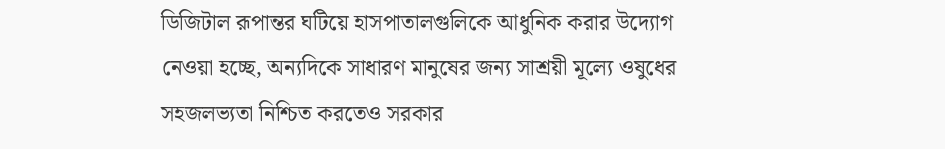ডিজিটাল রূপান্তর ঘটিয়ে হাসপাতালগুলিকে আধুনিক করার উদ্যোগ নেওয়া হচ্ছে, অন্যদিকে সাধারণ মানুষের জন্য সাশ্রয়ী মূল্যে ওষুধের সহজলভ্যতা নিশ্চিত করতেও সরকার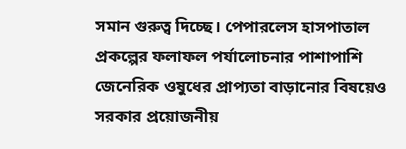সমান গুরুত্ব দিচ্ছে। পেপারলেস হাসপাতাল প্রকল্পের ফলাফল পর্যালোচনার পাশাপাশি জেনেরিক ওষুধের প্রাপ্যতা বাড়ানোর বিষয়েও সরকার প্রয়োজনীয়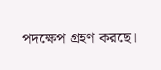পদক্ষেপ গ্রহণ করছে।